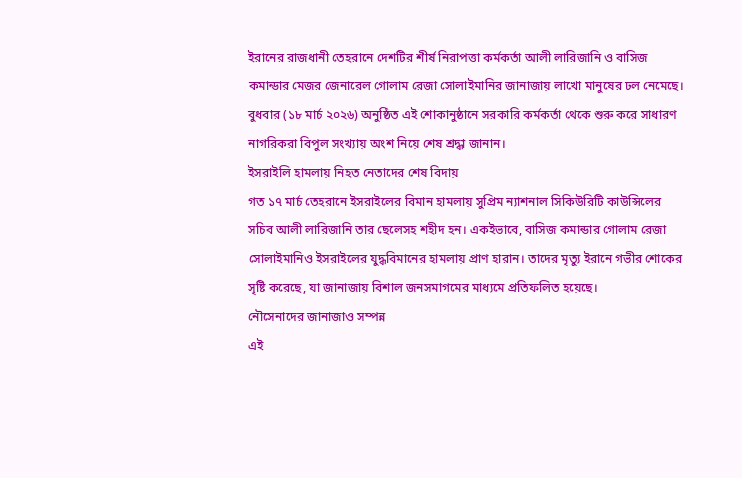ইরানের রাজধানী তেহরানে দেশটির শীর্ষ নিরাপত্তা কর্মকর্তা আলী লারিজানি ও বাসিজ কমান্ডার মেজর জেনারেল গোলাম রেজা সোলাইমানির জানাজায় লাখো মানুষের ঢল নেমেছে। বুধবার (১৮ মার্চ ২০২৬) অনুষ্ঠিত এই শোকানুষ্ঠানে সরকারি কর্মকর্তা থেকে শুরু করে সাধারণ নাগরিকরা বিপুল সংখ্যায় অংশ নিয়ে শেষ শ্রদ্ধা জানান।
ইসরাইলি হামলায় নিহত নেতাদের শেষ বিদায়
গত ১৭ মার্চ তেহরানে ইসরাইলের বিমান হামলায় সুপ্রিম ন্যাশনাল সিকিউরিটি কাউন্সিলের সচিব আলী লারিজানি তার ছেলেসহ শহীদ হন। একইভাবে, বাসিজ কমান্ডার গোলাম রেজা সোলাইমানিও ইসরাইলের যুদ্ধবিমানের হামলায় প্রাণ হারান। তাদের মৃত্যু ইরানে গভীর শোকের সৃষ্টি করেছে, যা জানাজায় বিশাল জনসমাগমের মাধ্যমে প্রতিফলিত হয়েছে।
নৌসেনাদের জানাজাও সম্পন্ন
এই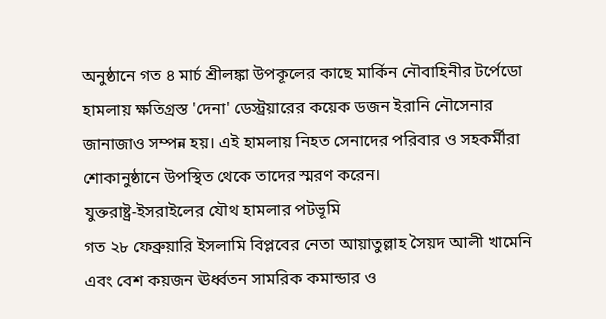অনুষ্ঠানে গত ৪ মার্চ শ্রীলঙ্কা উপকূলের কাছে মার্কিন নৌবাহিনীর টর্পেডো হামলায় ক্ষতিগ্রস্ত 'দেনা' ডেস্ট্রয়ারের কয়েক ডজন ইরানি নৌসেনার জানাজাও সম্পন্ন হয়। এই হামলায় নিহত সেনাদের পরিবার ও সহকর্মীরা শোকানুষ্ঠানে উপস্থিত থেকে তাদের স্মরণ করেন।
যুক্তরাষ্ট্র-ইসরাইলের যৌথ হামলার পটভূমি
গত ২৮ ফেব্রুয়ারি ইসলামি বিপ্লবের নেতা আয়াতুল্লাহ সৈয়দ আলী খামেনি এবং বেশ কয়জন ঊর্ধ্বতন সামরিক কমান্ডার ও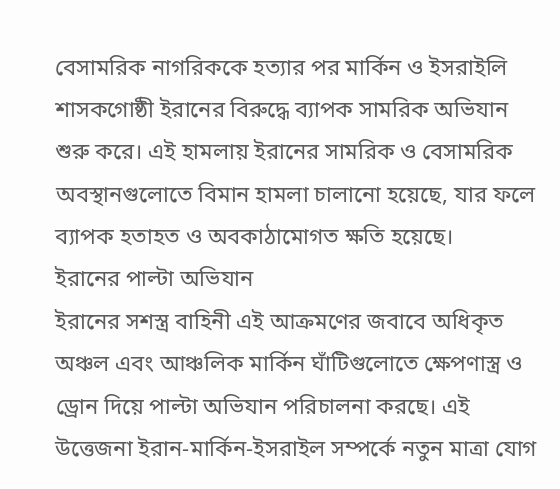বেসামরিক নাগরিককে হত্যার পর মার্কিন ও ইসরাইলি শাসকগোষ্ঠী ইরানের বিরুদ্ধে ব্যাপক সামরিক অভিযান শুরু করে। এই হামলায় ইরানের সামরিক ও বেসামরিক অবস্থানগুলোতে বিমান হামলা চালানো হয়েছে, যার ফলে ব্যাপক হতাহত ও অবকাঠামোগত ক্ষতি হয়েছে।
ইরানের পাল্টা অভিযান
ইরানের সশস্ত্র বাহিনী এই আক্রমণের জবাবে অধিকৃত অঞ্চল এবং আঞ্চলিক মার্কিন ঘাঁটিগুলোতে ক্ষেপণাস্ত্র ও ড্রোন দিয়ে পাল্টা অভিযান পরিচালনা করছে। এই উত্তেজনা ইরান-মার্কিন-ইসরাইল সম্পর্কে নতুন মাত্রা যোগ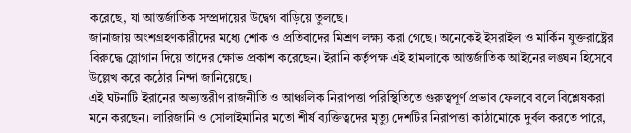করেছে, যা আন্তর্জাতিক সম্প্রদায়ের উদ্বেগ বাড়িয়ে তুলছে।
জানাজায় অংশগ্রহণকারীদের মধ্যে শোক ও প্রতিবাদের মিশ্রণ লক্ষ্য করা গেছে। অনেকেই ইসরাইল ও মার্কিন যুক্তরাষ্ট্রের বিরুদ্ধে স্লোগান দিয়ে তাদের ক্ষোভ প্রকাশ করেছেন। ইরানি কর্তৃপক্ষ এই হামলাকে আন্তর্জাতিক আইনের লঙ্ঘন হিসেবে উল্লেখ করে কঠোর নিন্দা জানিয়েছে।
এই ঘটনাটি ইরানের অভ্যন্তরীণ রাজনীতি ও আঞ্চলিক নিরাপত্তা পরিস্থিতিতে গুরুত্বপূর্ণ প্রভাব ফেলবে বলে বিশ্লেষকরা মনে করছেন। লারিজানি ও সোলাইমানির মতো শীর্ষ ব্যক্তিত্বদের মৃত্যু দেশটির নিরাপত্তা কাঠামোকে দুর্বল করতে পারে,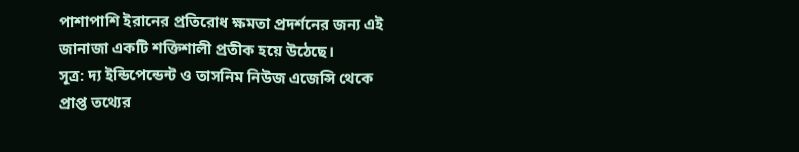পাশাপাশি ইরানের প্রতিরোধ ক্ষমতা প্রদর্শনের জন্য এই জানাজা একটি শক্তিশালী প্রতীক হয়ে উঠেছে।
সূত্র: দ্য ইন্ডিপেন্ডেন্ট ও তাসনিম নিউজ এজেন্সি থেকে প্রাপ্ত তথ্যের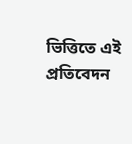ভিত্তিতে এই প্রতিবেদন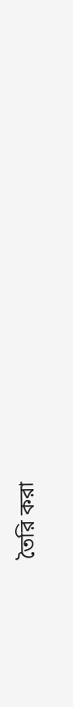তৈরি করা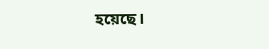হয়েছে।